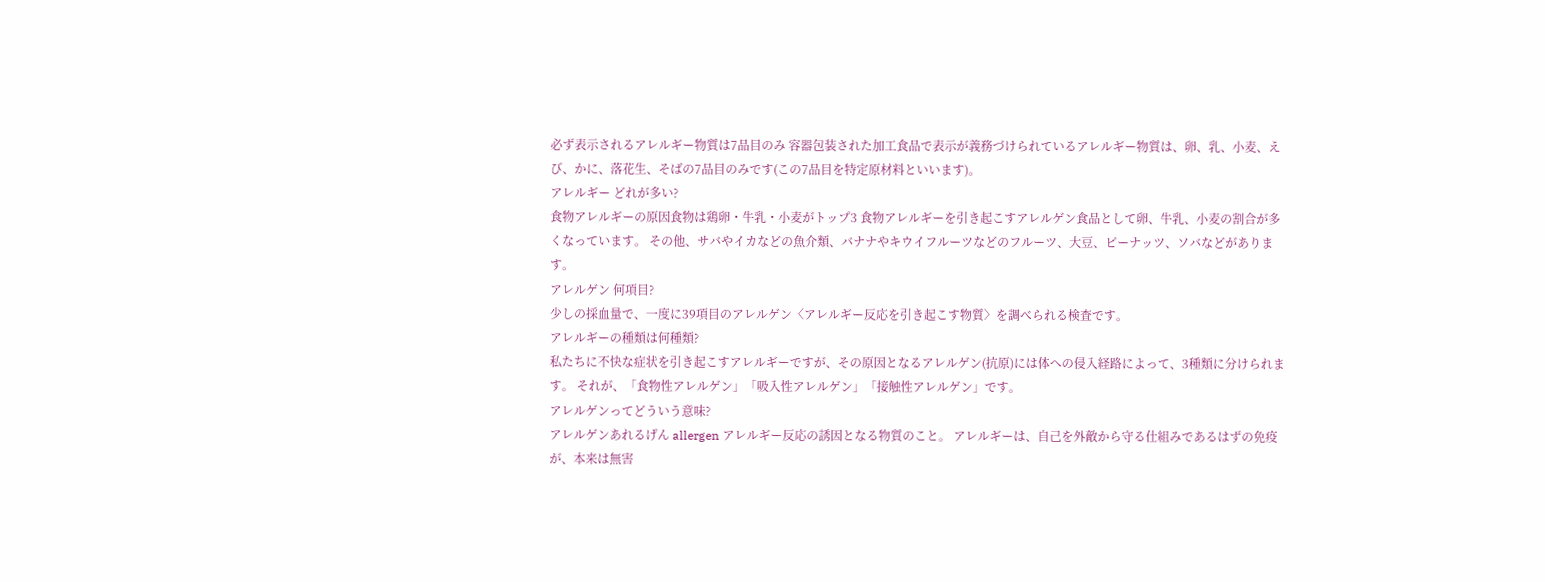必ず表示されるアレルギー物質は7品目のみ 容器包装された加工食品で表示が義務づけられているアレルギー物質は、卵、乳、小麦、えび、かに、落花生、そばの7品目のみです(この7品目を特定原材料といいます)。
アレルギー どれが多い?
食物アレルギーの原因食物は鶏卵・牛乳・小麦がトップ3 食物アレルギーを引き起こすアレルゲン食品として卵、牛乳、小麦の割合が多くなっています。 その他、サバやイカなどの魚介類、バナナやキウイフルーツなどのフルーツ、大豆、ピーナッツ、ソバなどがあります。
アレルゲン 何項目?
少しの採血量で、一度に39項目のアレルゲン〈アレルギー反応を引き起こす物質〉を調べられる検査です。
アレルギーの種類は何種類?
私たちに不快な症状を引き起こすアレルギーですが、その原因となるアレルゲン(抗原)には体への侵入経路によって、3種類に分けられます。 それが、「食物性アレルゲン」「吸入性アレルゲン」「接触性アレルゲン」です。
アレルゲンってどういう意味?
アレルゲンあれるげん allergen アレルギー反応の誘因となる物質のこと。 アレルギーは、自己を外敵から守る仕組みであるはずの免疫が、本来は無害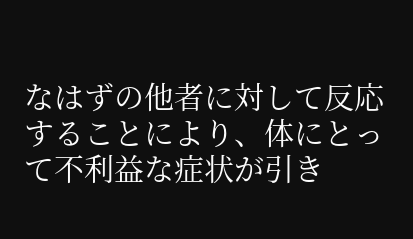なはずの他者に対して反応することにより、体にとって不利益な症状が引き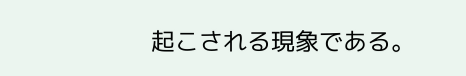起こされる現象である。